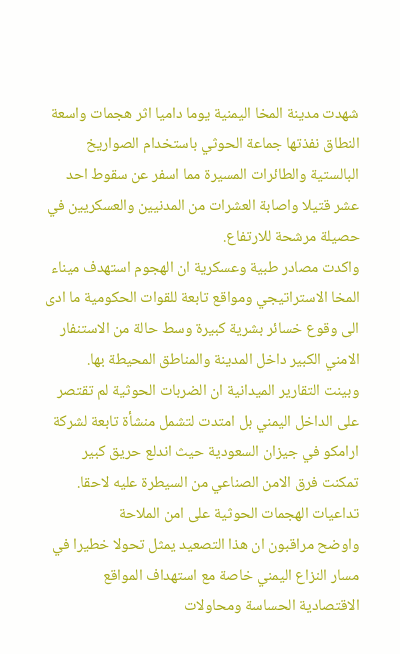شهدت مدينة المخا اليمنية يوما داميا اثر هجمات واسعة النطاق نفذتها جماعة الحوثي باستخدام الصواريخ البالستية والطائرات المسيرة مما اسفر عن سقوط احد عشر قتيلا واصابة العشرات من المدنيين والعسكريين في حصيلة مرشحة للارتفاع.
واكدت مصادر طبية وعسكرية ان الهجوم استهدف ميناء المخا الاستراتيجي ومواقع تابعة للقوات الحكومية ما ادى الى وقوع خسائر بشرية كبيرة وسط حالة من الاستنفار الامني الكبير داخل المدينة والمناطق المحيطة بها.
وبينت التقارير الميدانية ان الضربات الحوثية لم تقتصر على الداخل اليمني بل امتدت لتشمل منشأة تابعة لشركة ارامكو في جيزان السعودية حيث اندلع حريق كبير تمكنت فرق الامن الصناعي من السيطرة عليه لاحقا.
تداعيات الهجمات الحوثية على امن الملاحة
واوضح مراقبون ان هذا التصعيد يمثل تحولا خطيرا في مسار النزاع اليمني خاصة مع استهداف المواقع الاقتصادية الحساسة ومحاولات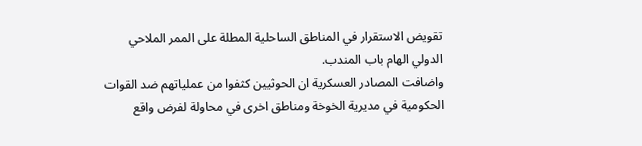تقويض الاستقرار في المناطق الساحلية المطلة على الممر الملاحي الدولي الهام باب المندب.
واضافت المصادر العسكرية ان الحوثيين كثفوا من عملياتهم ضد القوات الحكومية في مديرية الخوخة ومناطق اخرى في محاولة لفرض واقع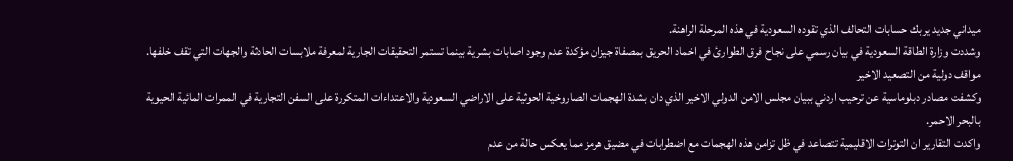ميداني جديد يربك حسابات التحالف الذي تقوده السعودية في هذه المرحلة الراهنة.
وشددت وزارة الطاقة السعودية في بيان رسمي على نجاح فرق الطوارئ في اخماد الحريق بمصفاة جيزان مؤكدة عدم وجود اصابات بشرية بينما تستمر التحقيقات الجارية لمعرفة ملابسات الحادثة والجهات التي تقف خلفها.
مواقف دولية من التصعيد الاخير
وكشفت مصادر دبلوماسية عن ترحيب اردني ببيان مجلس الامن الدولي الاخير الذي دان بشدة الهجمات الصاروخية الحوثية على الاراضي السعودية والاعتداءات المتكررة على السفن التجارية في الممرات المائية الحيوية بالبحر الاحمر.
واكدت التقارير ان التوترات الاقليمية تتصاعد في ظل تزامن هذه الهجمات مع اضطرابات في مضيق هرمز مما يعكس حالة من عدم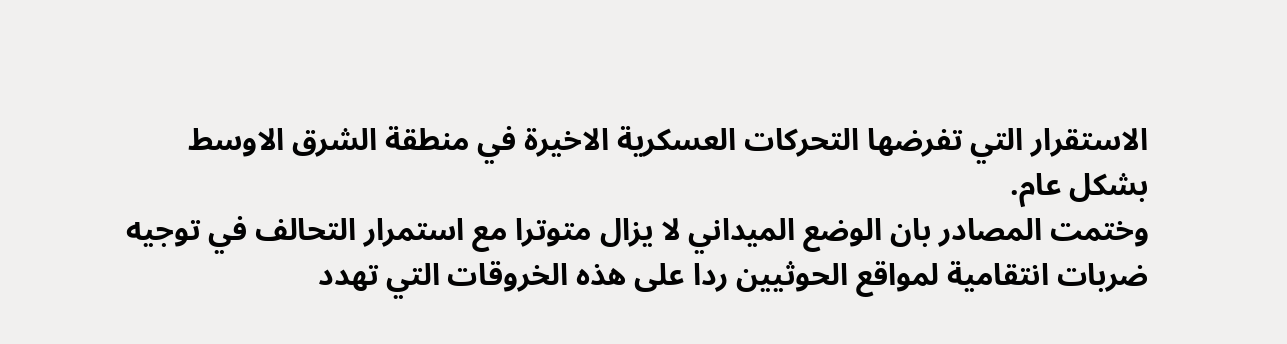الاستقرار التي تفرضها التحركات العسكرية الاخيرة في منطقة الشرق الاوسط بشكل عام.
وختمت المصادر بان الوضع الميداني لا يزال متوترا مع استمرار التحالف في توجيه ضربات انتقامية لمواقع الحوثيين ردا على هذه الخروقات التي تهدد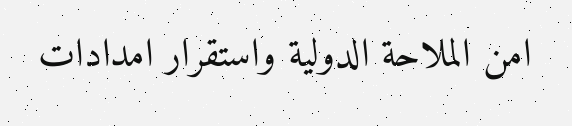امن الملاحة الدولية واستقرار امدادات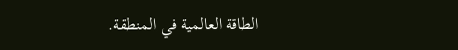الطاقة العالمية في المنطقة.